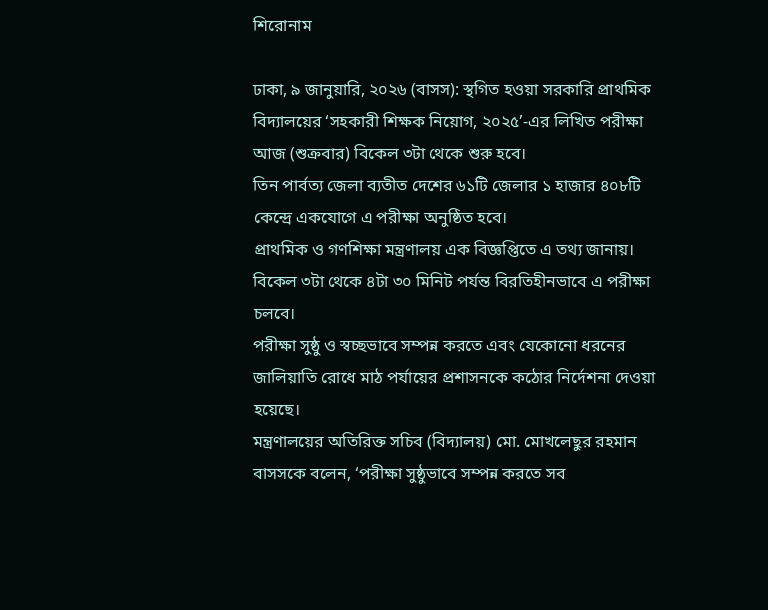শিরোনাম

ঢাকা, ৯ জানুয়ারি, ২০২৬ (বাসস): স্থগিত হওয়া সরকারি প্রাথমিক বিদ্যালয়ের ‘সহকারী শিক্ষক নিয়োগ, ২০২৫’-এর লিখিত পরীক্ষা আজ (শুক্রবার) বিকেল ৩টা থেকে শুরু হবে।
তিন পার্বত্য জেলা ব্যতীত দেশের ৬১টি জেলার ১ হাজার ৪০৮টি কেন্দ্রে একযোগে এ পরীক্ষা অনুষ্ঠিত হবে।
প্রাথমিক ও গণশিক্ষা মন্ত্রণালয় এক বিজ্ঞপ্তিতে এ তথ্য জানায়। বিকেল ৩টা থেকে ৪টা ৩০ মিনিট পর্যন্ত বিরতিহীনভাবে এ পরীক্ষা চলবে।
পরীক্ষা সুষ্ঠু ও স্বচ্ছভাবে সম্পন্ন করতে এবং যেকোনো ধরনের জালিয়াতি রোধে মাঠ পর্যায়ের প্রশাসনকে কঠোর নির্দেশনা দেওয়া হয়েছে।
মন্ত্রণালয়ের অতিরিক্ত সচিব (বিদ্যালয়) মো. মোখলেছুর রহমান বাসসকে বলেন, ‘পরীক্ষা সুষ্ঠুভাবে সম্পন্ন করতে সব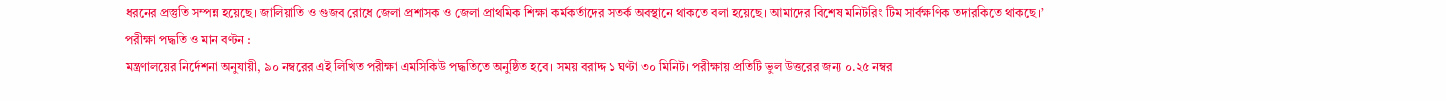ধরনের প্রস্তুতি সম্পন্ন হয়েছে। জালিয়াতি ও গুজব রোধে জেলা প্রশাসক ও জেলা প্রাথমিক শিক্ষা কর্মকর্তাদের সতর্ক অবস্থানে থাকতে বলা হয়েছে। আমাদের বিশেষ মনিটরিং টিম সার্বক্ষণিক তদারকিতে থাকছে।’
পরীক্ষা পদ্ধতি ও মান বণ্টন :
মন্ত্রণালয়ের নির্দেশনা অনুযায়ী, ৯০ নম্বরের এই লিখিত পরীক্ষা এমসিকিউ পদ্ধতিতে অনুষ্ঠিত হবে। সময় বরাদ্দ ১ ঘণ্টা ৩০ মিনিট। পরীক্ষায় প্রতিটি ভুল উত্তরের জন্য ০.২৫ নম্বর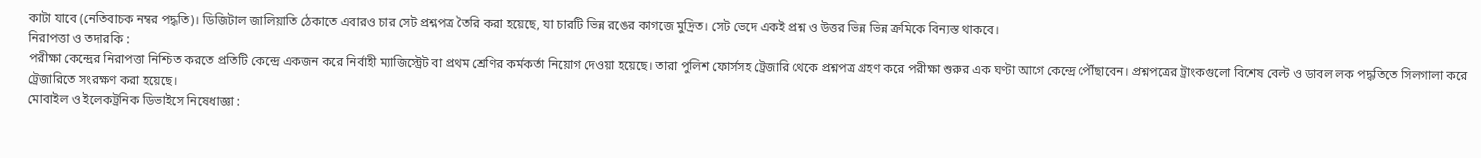কাটা যাবে (নেতিবাচক নম্বর পদ্ধতি)। ডিজিটাল জালিয়াতি ঠেকাতে এবারও চার সেট প্রশ্নপত্র তৈরি করা হয়েছে, যা চারটি ভিন্ন রঙের কাগজে মুদ্রিত। সেট ভেদে একই প্রশ্ন ও উত্তর ভিন্ন ভিন্ন ক্রমিকে বিন্যস্ত থাকবে।
নিরাপত্তা ও তদারকি :
পরীক্ষা কেন্দ্রের নিরাপত্তা নিশ্চিত করতে প্রতিটি কেন্দ্রে একজন করে নির্বাহী ম্যাজিস্ট্রেট বা প্রথম শ্রেণির কর্মকর্তা নিয়োগ দেওয়া হয়েছে। তারা পুলিশ ফোর্সসহ ট্রেজারি থেকে প্রশ্নপত্র গ্রহণ করে পরীক্ষা শুরুর এক ঘণ্টা আগে কেন্দ্রে পৌঁছাবেন। প্রশ্নপত্রের ট্রাংকগুলো বিশেষ বেল্ট ও ডাবল লক পদ্ধতিতে সিলগালা করে ট্রেজারিতে সংরক্ষণ করা হয়েছে।
মোবাইল ও ইলেকট্রনিক ডিভাইসে নিষেধাজ্ঞা :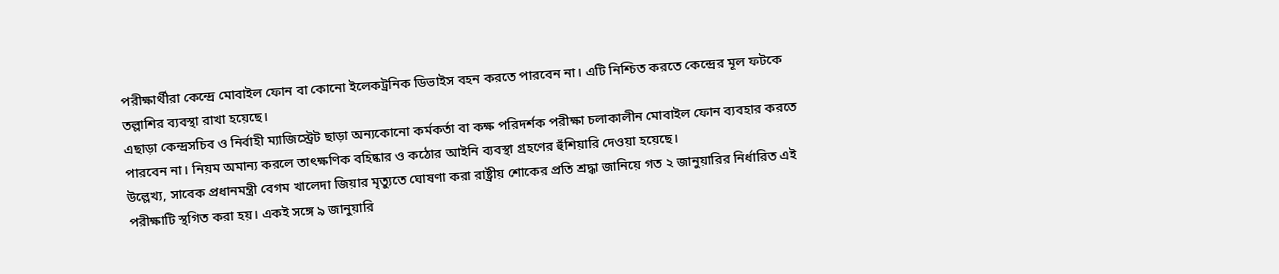পরীক্ষার্থীরা কেন্দ্রে মোবাইল ফোন বা কোনো ইলেকট্রনিক ডিভাইস বহন করতে পারবেন না। এটি নিশ্চিত করতে কেন্দ্রের মূল ফটকে তল্লাশির ব্যবস্থা রাখা হয়েছে।
এছাড়া কেন্দ্রসচিব ও নির্বাহী ম্যাজিস্ট্রেট ছাড়া অন্যকোনো কর্মকর্তা বা কক্ষ পরিদর্শক পরীক্ষা চলাকালীন মোবাইল ফোন ব্যবহার করতে পারবেন না। নিয়ম অমান্য করলে তাৎক্ষণিক বহিষ্কার ও কঠোর আইনি ব্যবস্থা গ্রহণের হুঁশিয়ারি দেওয়া হয়েছে।
উল্লেখ্য, সাবেক প্রধানমন্ত্রী বেগম খালেদা জিয়ার মৃত্যুতে ঘোষণা করা রাষ্ট্রীয় শোকের প্রতি শ্রদ্ধা জানিয়ে গত ২ জানুয়ারির নির্ধারিত এই পরীক্ষাটি স্থগিত করা হয়। একই সঙ্গে ৯ জানুয়ারি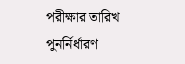পরীক্ষার তারিখ পুনর্নির্ধারণ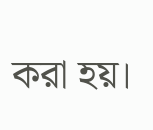করা হয়।